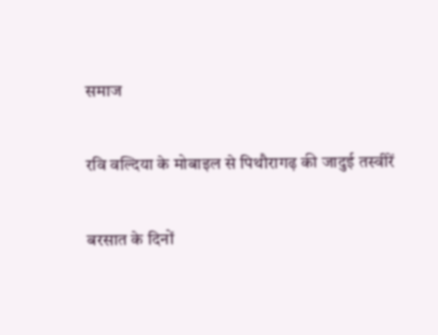समाज

रवि वल्दिया के मोबाइल से पिथौरागढ़ की जादुई तस्वीरें

बरसात के दिनों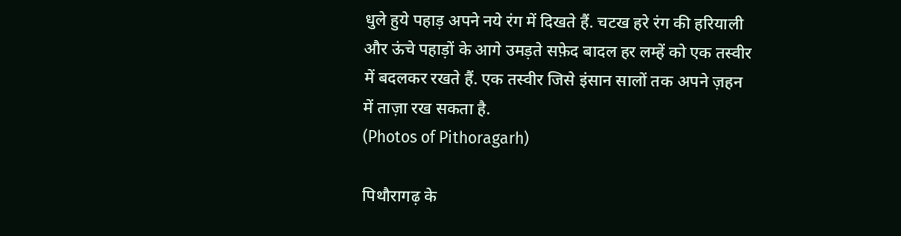धुले हुये पहाड़ अपने नये रंग में दिखते हैं. चटख हरे रंग की हरियाली और ऊंचे पहाड़ों के आगे उमड़ते सफ़ेद बादल हर लम्हें को एक तस्वीर में बदलकर रखते हैं. एक तस्वीर जिसे इंसान सालों तक अपने ज़हन में ताज़ा रख सकता है.
(Photos of Pithoragarh)

पिथौरागढ़ के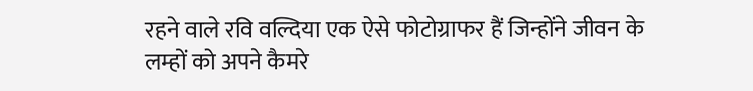रहने वाले रवि वल्दिया एक ऐसे फोटोग्राफर हैं जिन्होंने जीवन के लम्हों को अपने कैमरे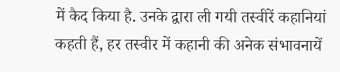में कैद किया है. उनके द्वारा ली गयी तस्वीरें कहानियां कहती हैं, हर तस्वीर में कहानी की अनेक संभावनायें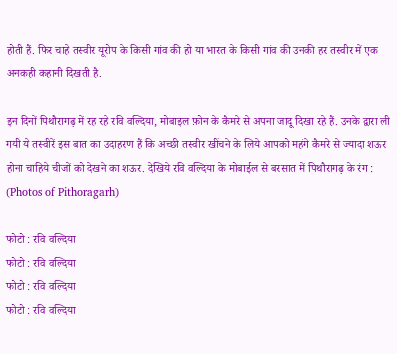होती हैं. फिर चाहे तस्वीर यूरोप के किसी गांव की हो या भारत के किसी गांव की उनकी हर तस्वीर में एक अनकही कहानी दिखती है.

इन दिनों पिथौरागढ़ में रह रहे रवि वल्दिया, मोबाइल फ़ोन के कैमरे से अपना जादू दिखा रहे हैं. उनके द्वारा ली गयी ये तस्वीरें इस बात का उदाहरण हैं कि अच्छी तस्वीर खींचने के लिये आपको महंगे कैमरे से ज्यादा शऊर होना चाहिये चीजों को देखने का शऊर. देखिये रवि वल्दिया के मोबाईल से बरसात में पिथौरागढ़ के रंग :
(Photos of Pithoragarh)

फोटो : रवि वल्दिया
फोटो : रवि वल्दिया
फोटो : रवि वल्दिया
फोटो : रवि वल्दिया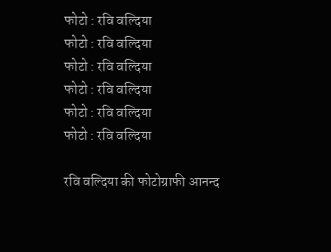फोटो : रवि वल्दिया
फोटो : रवि वल्दिया
फोटो : रवि वल्दिया
फोटो : रवि वल्दिया
फोटो : रवि वल्दिया
फोटो : रवि वल्दिया

रवि वल्दिया की फोटोग्राफी आनन्द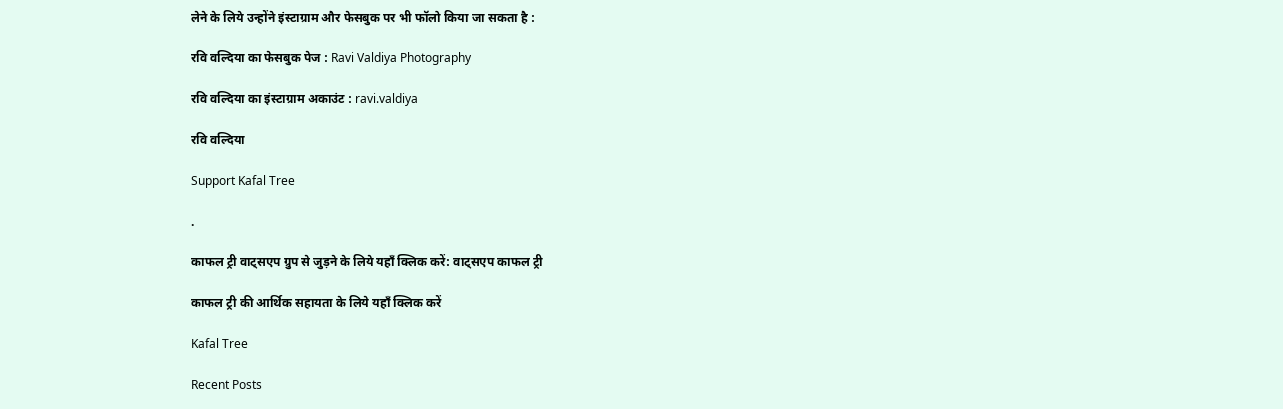लेने के लिये उन्होंने इंस्टाग्राम और फेसबुक पर भी फॉलो किया जा सकता है :

रवि वल्दिया का फेसबुक पेज : Ravi Valdiya Photography

रवि वल्दिया का इंस्टाग्राम अकाउंट : ravi.valdiya

रवि वल्दिया

Support Kafal Tree

.

काफल ट्री वाट्सएप ग्रुप से जुड़ने के लिये यहाँ क्लिक करें: वाट्सएप काफल ट्री

काफल ट्री की आर्थिक सहायता के लिये यहाँ क्लिक करें

Kafal Tree

Recent Posts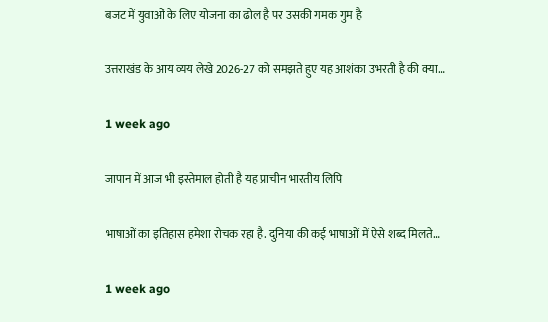बजट में युवाओं के लिए योजना का ढोल है पर उसकी गमक गुम है

उत्तराखंड के आय व्यय लेखे 2026-27 को समझते हुए यह आशंका उभरती है की क्या…

1 week ago

जापान में आज भी इस्तेमाल होती है यह प्राचीन भारतीय लिपि

भाषाओं का इतिहास हमेशा रोचक रहा है. दुनिया की कई भाषाओं में ऐसे शब्द मिलते…

1 week ago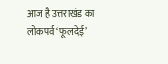आज है उत्तराखंड का लोकपर्व ‘फूलदेई’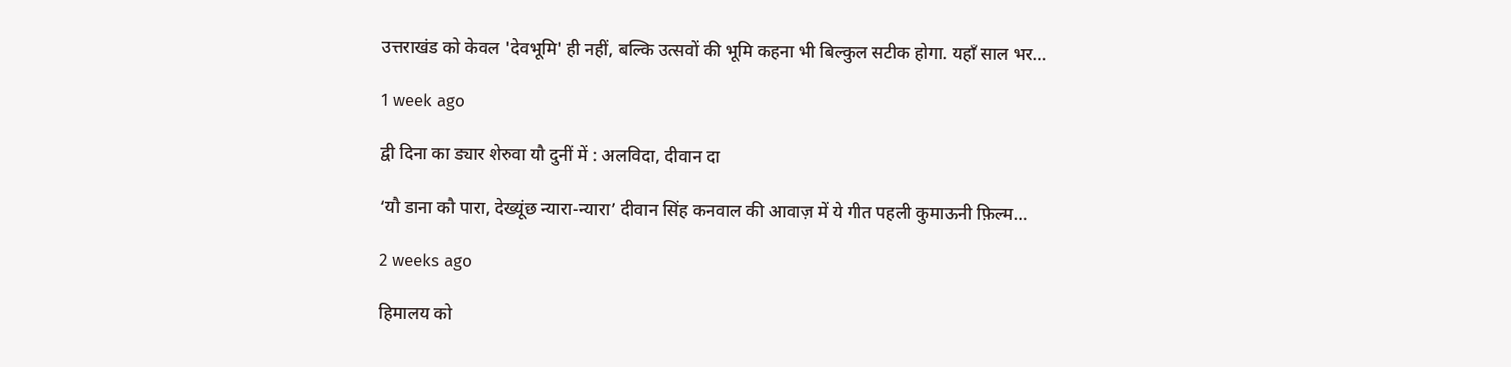उत्तराखंड को केवल 'देवभूमि' ही नहीं, बल्कि उत्सवों की भूमि कहना भी बिल्कुल सटीक होगा. यहाँ साल भर…

1 week ago

द्वी दिना का ड्यार शेरुवा यौ दुनीं में : अलविदा, दीवान दा

‘यौ डाना कौ पारा, देख्यूंछ न्यारा-न्यारा’ दीवान सिंह कनवाल की आवाज़ में ये गीत पहली कुमाऊनी फ़िल्म…

2 weeks ago

हिमालय को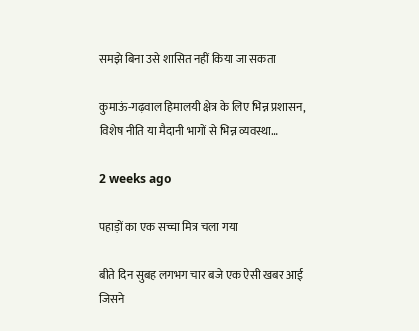समझे बिना उसे शासित नहीं किया जा सकता

कुमाऊं-गढ़वाल हिमालयी क्षेत्र के लिए भिन्न प्रशासन, विशेष नीति या मैदानी भागों से भिन्न व्यवस्था…

2 weeks ago

पहाड़ों का एक सच्चा मित्र चला गया

बीते दिन सुबह लगभग चार बजे एक ऐसी खबर आई जिसने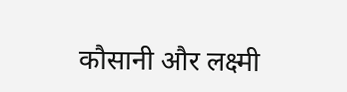कौसानी और लक्ष्मी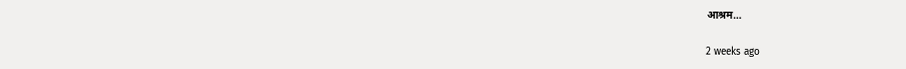आश्रम…

2 weeks ago